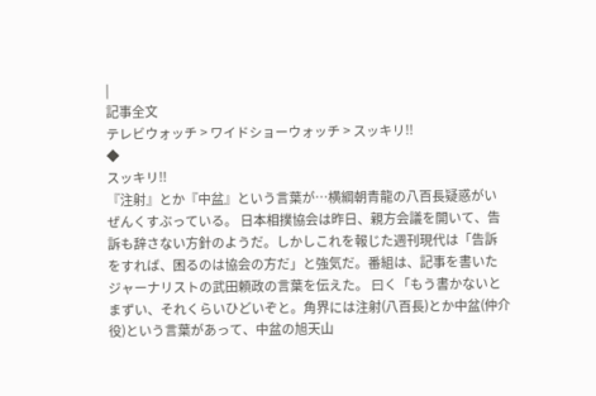|
記事全文
テレビウォッチ > ワイドショーウォッチ > スッキリ!!
◆
スッキリ!!
『注射』とか『中盆』という言葉が…横綱朝青龍の八百長疑惑がいぜんくすぶっている。 日本相撲協会は昨日、親方会議を開いて、告訴も辞さない方針のようだ。しかしこれを報じた週刊現代は「告訴をすれば、困るのは協会の方だ」と強気だ。番組は、記事を書いたジャーナリストの武田頼政の言葉を伝えた。 曰く「もう書かないとまずい、それくらいひどいぞと。角界には注射(八百長)とか中盆(仲介役)という言葉があって、中盆の旭天山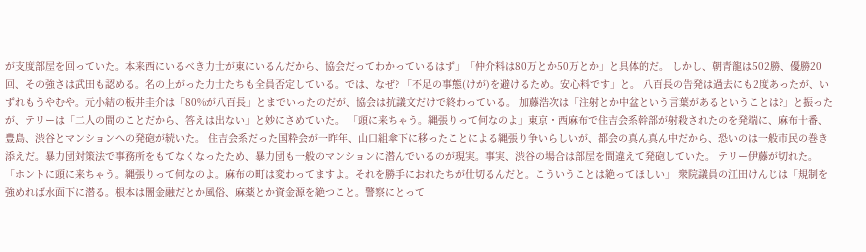が支度部屋を回っていた。本来西にいるべき力士が東にいるんだから、協会だってわかっているはず」「仲介料は80万とか50万とか」と具体的だ。 しかし、朝青龍は502勝、優勝20回、その強さは武田も認める。名の上がった力士たちも全員否定している。では、なぜ? 「不足の事態(けが)を避けるため。安心料です」と。 八百長の告発は過去にも2度あったが、いずれもうやむや。元小結の板井圭介は「80%が八百長」とまでいったのだが、協会は抗議文だけで終わっている。 加藤浩次は「注射とか中盆という言葉があるということは?」と振ったが、テリーは「二人の間のことだから、答えは出ない」と妙にさめていた。 「頭に来ちゃう。縄張りって何なのよ」東京・西麻布で住吉会系幹部が射殺されたのを発端に、麻布十番、豊島、渋谷とマンションへの発砲が続いた。 住吉会系だった国粋会が一昨年、山口組傘下に移ったことによる縄張り争いらしいが、都会の真ん真ん中だから、恐いのは一般市民の巻き添えだ。暴力団対策法で事務所をもてなくなったため、暴力団も一般のマンションに潜んでいるのが現実。事実、渋谷の場合は部屋を間違えて発砲していた。 テリー伊藤が切れた。「ホントに頭に来ちゃう。縄張りって何なのよ。麻布の町は変わってますよ。それを勝手におれたちが仕切るんだと。こういうことは絶ってほしい」 衆院議員の江田けんじは「規制を強めれば水面下に潜る。根本は闇金融だとか風俗、麻薬とか資金源を絶つこと。警察にとって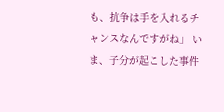も、抗争は手を入れるチャンスなんですがね」 いま、子分が起こした事件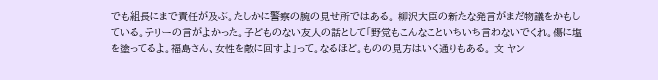でも組長にまで責任が及ぶ。たしかに警察の腕の見せ所ではある。 柳沢大臣の新たな発言がまだ物議をかもしている。テリーの言がよかった。子どものない友人の話として「野党もこんなこといちいち言わないでくれ。傷に塩を塗ってるよ。福島さん、女性を敵に回すよ」って。なるほど。ものの見方はいく通りもある。 文 ヤン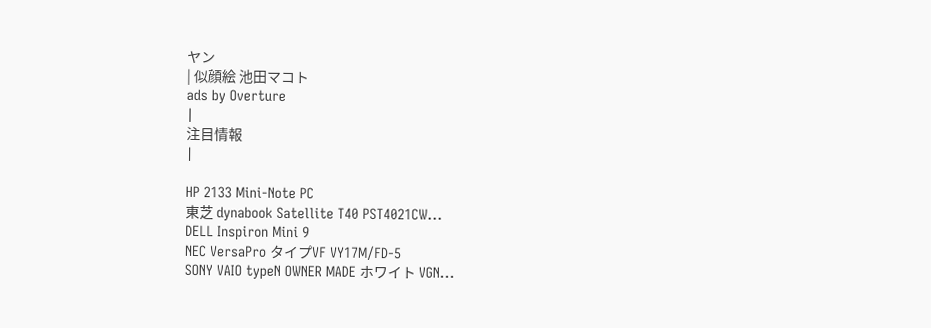ヤン
| 似顔絵 池田マコト
ads by Overture
|
注目情報
|

HP 2133 Mini-Note PC
東芝 dynabook Satellite T40 PST4021CW...
DELL Inspiron Mini 9
NEC VersaPro タイプVF VY17M/FD-5
SONY VAIO typeN OWNER MADE ホワイト VGN...